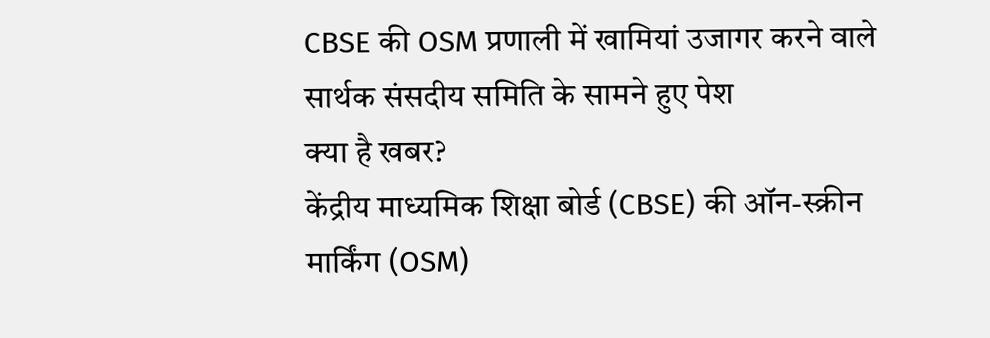CBSE की OSM प्रणाली में खामियां उजागर करने वाले सार्थक संसदीय समिति के सामने हुए पेश
क्या है खबर?
केंद्रीय माध्यमिक शिक्षा बोर्ड (CBSE) की ऑन-स्क्रीन मार्किंग (OSM)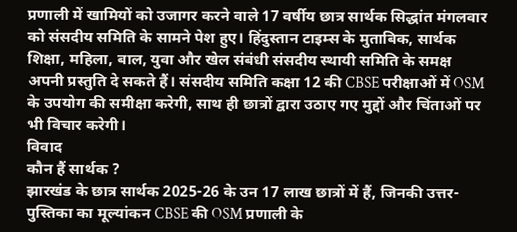प्रणाली में खामियों को उजागर करने वाले 17 वर्षीय छात्र सार्थक सिद्धांत मंगलवार को संसदीय समिति के सामने पेश हुए। हिंदुस्तान टाइम्स के मुताबिक, सार्थक शिक्षा, महिला, बाल, युवा और खेल संबंधी संसदीय स्थायी समिति के समक्ष अपनी प्रस्तुति दे सकते हैं। संसदीय समिति कक्षा 12 की CBSE परीक्षाओं में OSM के उपयोग की समीक्षा करेगी, साथ ही छात्रों द्वारा उठाए गए मुद्दों और चिंताओं पर भी विचार करेगी।
विवाद
कौन हैं सार्थक ?
झारखंड के छात्र सार्थक 2025-26 के उन 17 लाख छात्रों में हैं, जिनकी उत्तर-पुस्तिका का मूल्यांकन CBSE की OSM प्रणाली के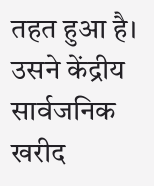तहत हुआ है। उसने केंद्रीय सार्वजनिक खरीद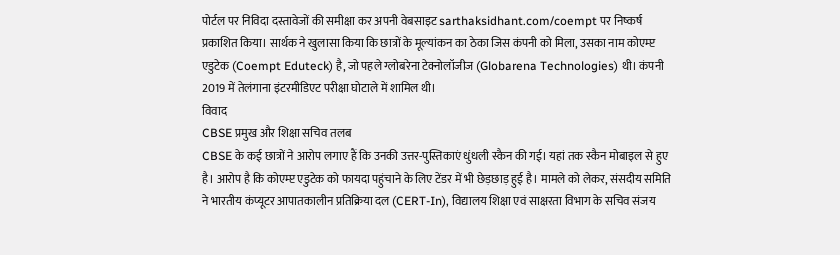पोर्टल पर निविदा दस्तावेजों की समीक्षा कर अपनी वेबसाइट sarthaksidhant.com/coempt पर निष्कर्ष प्रकाशित किया। सार्थक ने खुलासा किया कि छात्रों के मूल्यांकन का ठेका जिस कंपनी को मिला, उसका नाम कोएम्प्ट एडुटेक (Coempt Eduteck) है, जो पहले ग्लोबरेना टेक्नोलॉजीज (Globarena Technologies) थी। कंपनी 2019 में तेलंगाना इंटरमीडिएट परीक्षा घोटाले में शामिल थी।
विवाद
CBSE प्रमुख और शिक्षा सचिव तलब
CBSE के कई छात्रों ने आरोप लगाए हैं कि उनकी उत्तर-पुस्तिकाएं धुंधली स्कैन की गई। यहां तक स्कैन मोबाइल से हुए है। आरोप है कि कोएम्प्ट एडुटेक को फायदा पहुंचाने के लिए टेंडर में भी छेड़छाड़ हुई है। मामले को लेकर, संसदीय समिति ने भारतीय कंप्यूटर आपातकालीन प्रतिक्रिया दल (CERT-In), विद्यालय शिक्षा एवं साक्षरता विभाग के सचिव संजय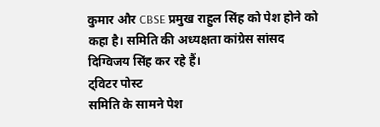कुमार और CBSE प्रमुख राहुल सिंह को पेश होने को कहा है। समिति की अध्यक्षता कांग्रेस सांसद दिग्विजय सिंह कर रहे हैं।
ट्विटर पोस्ट
समिति के सामने पेश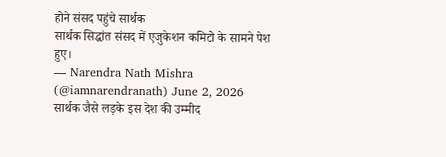होने संसद पहुंचे सार्थक
सार्थक सिद्धांत संसद में एजुकेशन कमिटो के सामने पेश हुए।
— Narendra Nath Mishra (@iamnarendranath) June 2, 2026
सार्थक जैसे लड़के इस देश की उम्मीद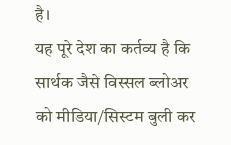है।
यह पूरे देश का कर्तव्य है कि सार्थक जैसे विस्सल ब्लोअर को मीडिया/सिस्टम बुली कर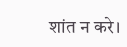शांत न करे।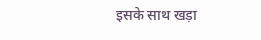इसके साथ खड़ा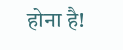होना है!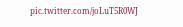pic.twitter.com/joLuT5R0WJ